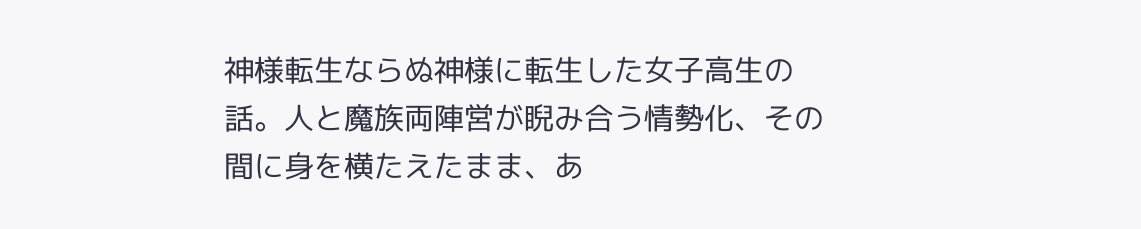神様転生ならぬ神様に転生した女子高生の話。人と魔族両陣営が睨み合う情勢化、その間に身を横たえたまま、あ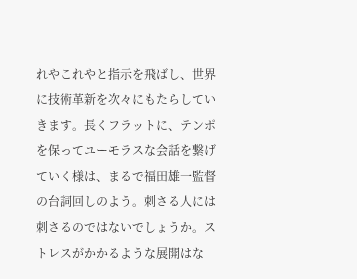れやこれやと指示を飛ばし、世界に技術革新を次々にもたらしていきます。長くフラットに、テンポを保ってユーモラスな会話を繋げていく様は、まるで福田雄一監督の台詞回しのよう。刺さる人には刺さるのではないでしょうか。ストレスがかかるような展開はな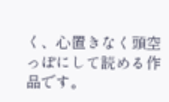く、心置きなく頭空っぽにして読める作品です。